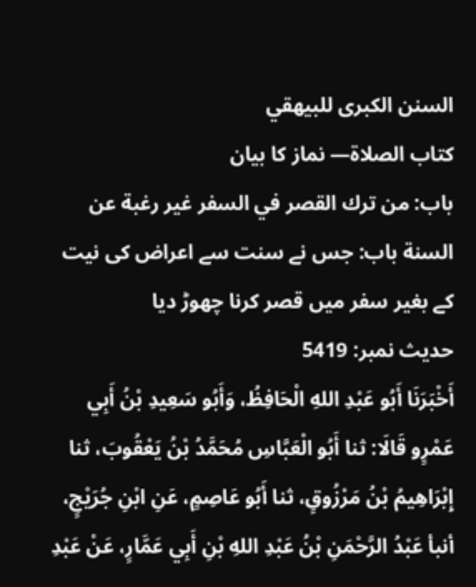السنن الكبرى للبيهقي
كتاب الصلاة— نماز کا بیان
باب: من ترك القصر في السفر غير رغبة عن السنة باب: جس نے سنت سے اعراض کی نیت کے بغیر سفر میں قصر کرنا چھوڑ دیا
حدیث نمبر: 5419
أَخْبَرَنَا أَبُو عَبْدِ اللهِ الْحَافِظُ، وَأَبُو سَعِيدِ بْنُ أَبِي عَمْرٍو قَالَا: ثنا أَبُو الْعَبَّاسِ مُحَمَّدُ بْنُ يَعْقُوبَ، ثنا إِبْرَاهِيمُ بْنُ مَرْزُوقٍ، ثنا أَبُو عَاصِمٍ، عَنِ ابْنِ جُرَيْجٍ، أنبأ عَبْدُ الرَّحْمَنِ بْنُ عَبْدِ اللهِ بْنِ أَبِي عَمَّارٍ، عَنْ عَبْدِ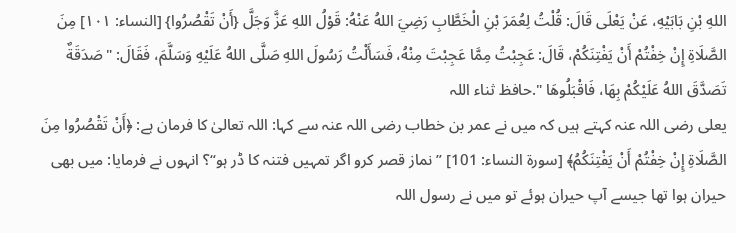اللهِ بْنِ بَابَيْهِ، عَنْ يَعْلَى قَالَ: قُلْتُ لِعُمَرَ بْنِ الْخَطَّابِ رَضِيَ اللهُ عَنْهُ: قَوْلُ اللهِ عَزَّ وَجَلَّ {أَنْ تَقْصُرُوا} [النساء: ١٠١] مِنَ الصَّلَاةِ إِنْ خِفْتُمْ أَنْ يَفْتِنَكُمْ، قَالَ: عَجِبْتُ مِمَّا عَجِبْتَ مِنْهُ، فَسَأَلْتُ رَسُولَ اللهِ صَلَّى اللهُ عَلَيْهِ وَسَلَّمَ، فَقَالَ: " صَدَقَةٌ تَصَدَّقَ اللهُ عَلَيْكُمْ بِهَا، فَاقْبَلُوهَا ".حافظ ثناء اللہ
یعلی رضی اللہ عنہ کہتے ہیں کہ میں نے عمر بن خطاب رضی اللہ عنہ سے کہا: اللہ تعالیٰ کا فرمان ہے: ﴿أَنْ تَقْصُرُوا مِنَ الصَّلَاةِ إِنْ خِفْتُمْ أَنْ يَفْتِنَكُمُ﴾ [سورة النساء: 101] ”نماز قصر کرو اگر تمہیں فتنہ کا ڈر ہو“؟ انہوں نے فرمایا: میں بھی حیران ہوا تھا جیسے آپ حیران ہوئے تو میں نے رسول اللہ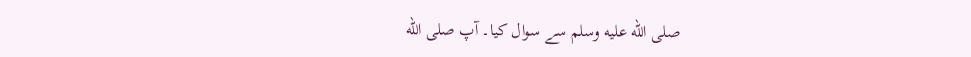صلى الله عليه وسلم سے سوال کیا۔ آپ صلى الله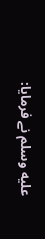عليه وسلم نے فرمایا: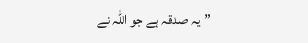”یہ صدقہ ہے جو اللہ نے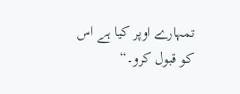تمہارے اوپر کیا ہے اس کو قبول کرو۔“